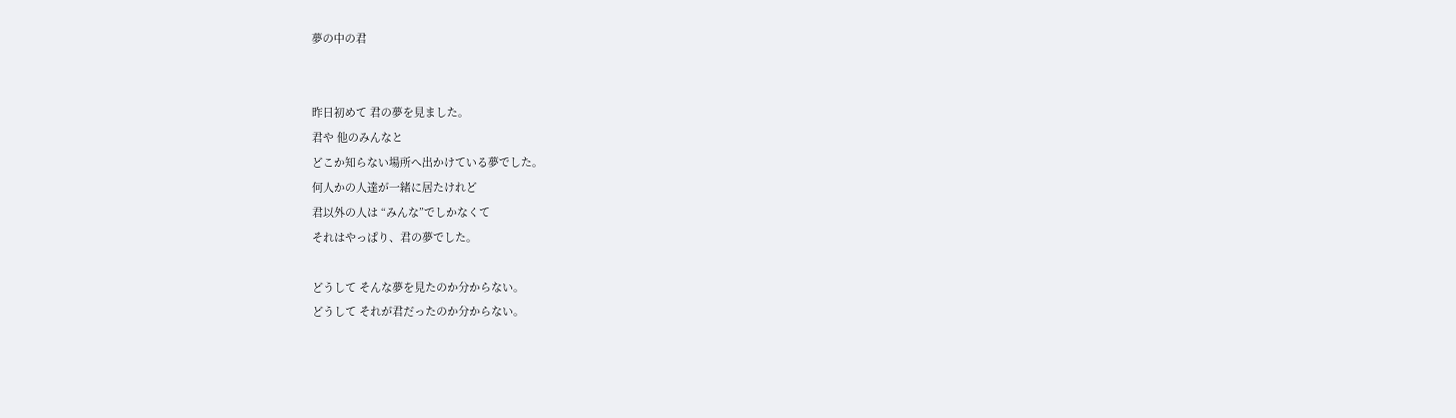夢の中の君


昨日初めて 君の夢を見ました。
君や 他のみんなと
どこか知らない場所へ出かけている夢でした。
何人かの人達が一緒に居たけれど
君以外の人は “みんな”でしかなくて
それはやっぱり、君の夢でした。

どうして そんな夢を見たのか分からない。
どうして それが君だったのか分からない。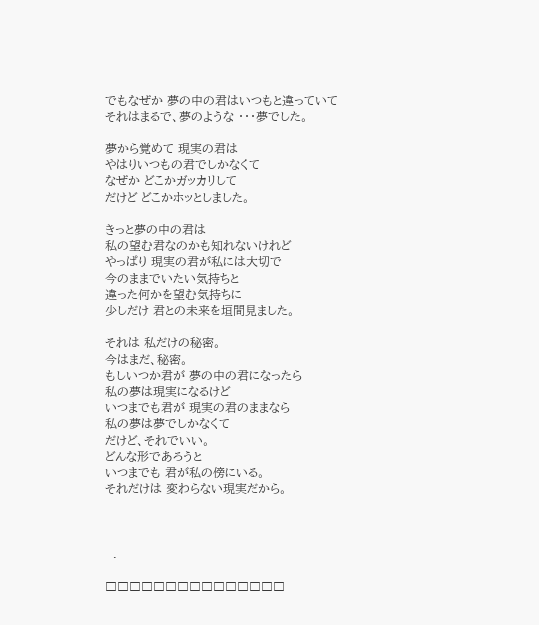でもなぜか 夢の中の君はいつもと違っていて
それはまるで、夢のような ・・・夢でした。

夢から覚めて 現実の君は
やはりいつもの君でしかなくて
なぜか どこかガッカリして
だけど どこかホッとしました。

きっと夢の中の君は
私の望む君なのかも知れないけれど
やっぱり 現実の君が私には大切で
今のままでいたい気持ちと
違った何かを望む気持ちに
少しだけ 君との未来を垣間見ました。

それは 私だけの秘密。
今はまだ、秘密。
もしいつか君が 夢の中の君になったら
私の夢は現実になるけど
いつまでも君が 現実の君のままなら
私の夢は夢でしかなくて
だけど、それでいい。
どんな形であろうと
いつまでも 君が私の傍にいる。
それだけは 変わらない現実だから。



  .

□□□□□□□□□□□□□□□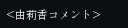<由莉香コメント>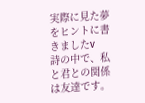実際に見た夢をヒントに書きましたv
詩の中で、私と君との関係は友達です。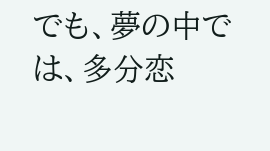でも、夢の中では、多分恋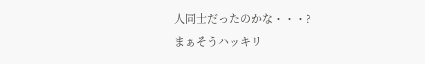人同士だったのかな・・・?
まぁそうハッキリ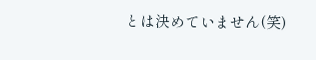とは決めていません(笑)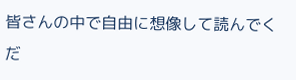皆さんの中で自由に想像して読んでくだ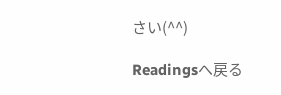さい(^^)

Readingsへ戻る